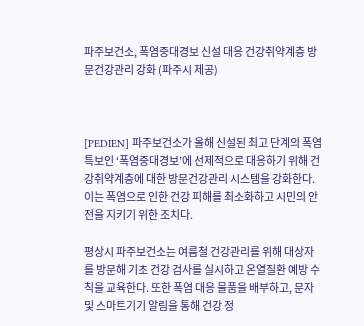파주보건소, 폭염중대경보 신설 대응 건강취약계층 방문건강관리 강화 (파주시 제공)



[PEDIEN] 파주보건소가 올해 신설된 최고 단계의 폭염 특보인 ‘폭염중대경보’에 선제적으로 대응하기 위해 건강취약계층에 대한 방문건강관리 시스템을 강화한다. 이는 폭염으로 인한 건강 피해를 최소화하고 시민의 안전을 지키기 위한 조치다.

평상시 파주보건소는 여름철 건강관리를 위해 대상자를 방문해 기초 건강 검사를 실시하고 온열질환 예방 수칙을 교육한다. 또한 폭염 대응 물품을 배부하고, 문자 및 스마트기기 알림을 통해 건강 정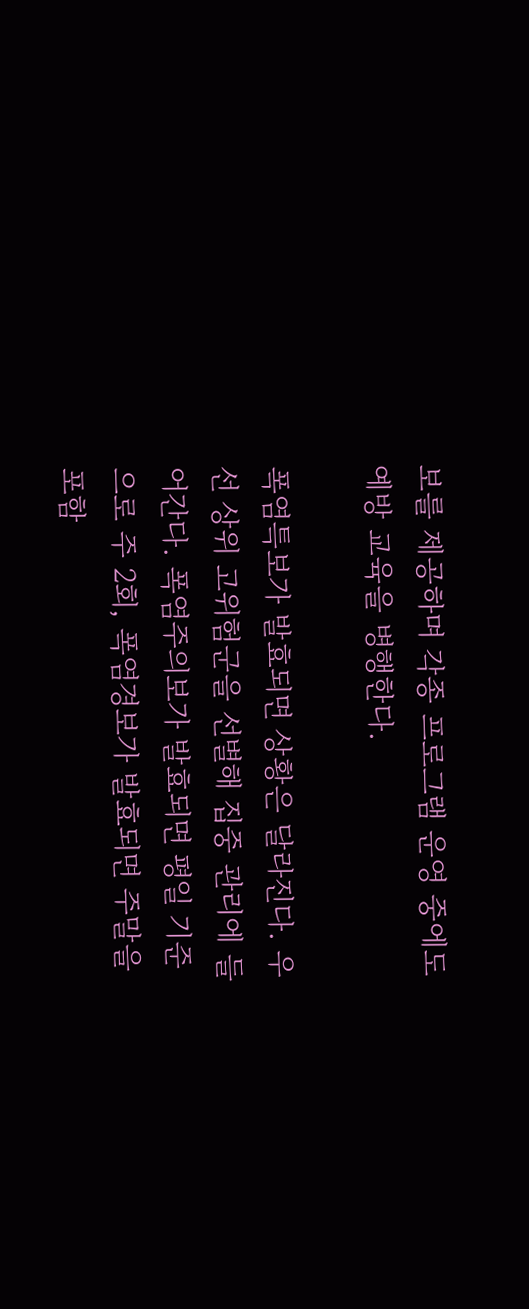보를 제공하며 각종 프로그램 운영 중에도 예방 교육을 병행한다.

폭염특보가 발효되면 상황은 달라진다. 우선 상위 고위험군을 선별해 집중 관리에 들어간다. 폭염주의보가 발효되면 평일 기준으로 주 2회, 폭염경보가 발효되면 주말을 포함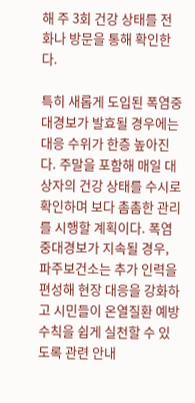해 주 3회 건강 상태를 전화나 방문을 통해 확인한다.

특히 새롭게 도입된 폭염중대경보가 발효될 경우에는 대응 수위가 한층 높아진다. 주말을 포함해 매일 대상자의 건강 상태를 수시로 확인하며 보다 촘촘한 관리를 시행할 계획이다. 폭염중대경보가 지속될 경우, 파주보건소는 추가 인력을 편성해 현장 대응을 강화하고 시민들이 온열질환 예방 수칙을 쉽게 실천할 수 있도록 관련 안내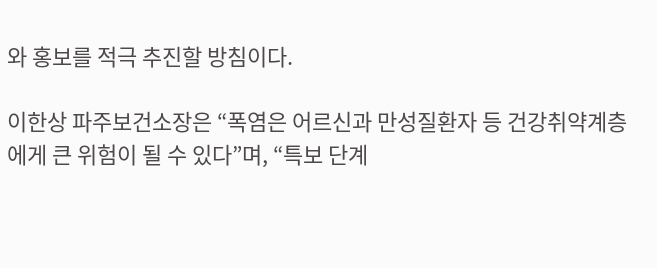와 홍보를 적극 추진할 방침이다.

이한상 파주보건소장은 “폭염은 어르신과 만성질환자 등 건강취약계층에게 큰 위험이 될 수 있다”며, “특보 단계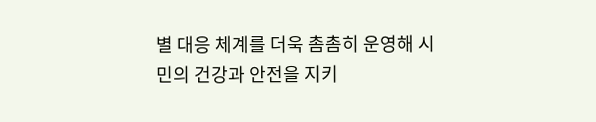별 대응 체계를 더욱 촘촘히 운영해 시민의 건강과 안전을 지키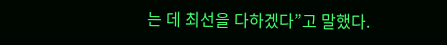는 데 최선을 다하겠다”고 말했다.